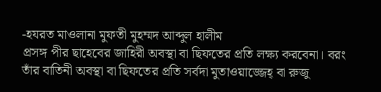-হযরত মাওলানা মুফতী মুহম্মদ আব্দুল হালীম
প্রসঙ্গ পীর ছাহেবের জাহিরী অবস্থা বা ছিফতের প্রতি লক্ষ্য করবেনা। বরং তাঁর বাতিনী অবস্থা বা ছিফতের প্রতি সর্বদা মুতাওয়াজ্জেহ্ বা রুজু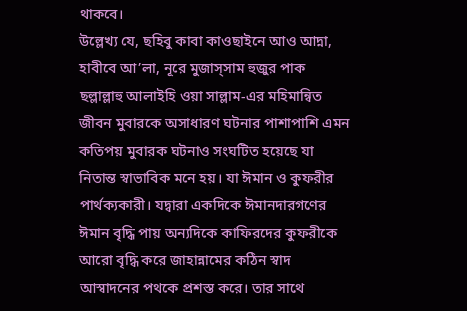থাকবে।
উল্লেখ্য যে, ছহিবু কাবা কাওছাইনে আও আদ্না, হাবীবে আ’লা, নূরে মুজাস্সাম হুজুর পাক ছল্লাল্লাহু আলাইহি ওয়া সাল্লাম-এর মহিমান্বিত জীবন মুবারকে অসাধারণ ঘটনার পাশাপাশি এমন কতিপয় মুবারক ঘটনাও সংঘটিত হয়েছে যা নিতান্ত স্বাভাবিক মনে হয়। যা ঈমান ও কুফরীর পার্থক্যকারী। যদ্বারা একদিকে ঈমানদারগণের ঈমান বৃদ্ধি পায় অন্যদিকে কাফিরদের কুফরীকে আরো বৃদ্ধি করে জাহান্নামের কঠিন স্বাদ আস্বাদনের পথকে প্রশস্ত করে। তার সাথে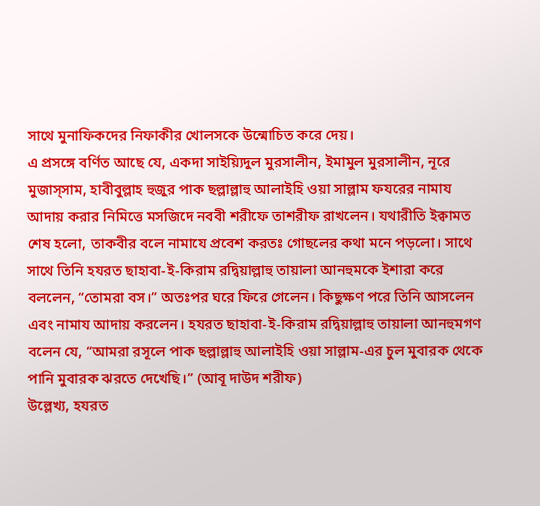সাথে মুনাফিকদের নিফাকীর খোলসকে উন্মোচিত করে দেয়।
এ প্রসঙ্গে বর্ণিত আছে যে, একদা সাইয়্যিদুল মুরসালীন, ইমামুল মুরসালীন, নূরে মুজাস্সাম, হাবীবুল্লাহ হুজুর পাক ছল্লাল্লাহু আলাইহি ওয়া সাল্লাম ফযরের নামায আদায় করার নিমিত্তে মসজিদে নববী শরীফে তাশরীফ রাখলেন। যথারীতি ইক্বামত শেষ হলো, তাকবীর বলে নামাযে প্রবেশ করতঃ গোছলের কথা মনে পড়লো। সাথে সাথে তিনি হযরত ছাহাবা-ই-কিরাম রদ্বিয়াল্লাহু তায়ালা আনহুমকে ইশারা করে বললেন, “তোমরা বস।” অতঃপর ঘরে ফিরে গেলেন। কিছুক্ষণ পরে তিনি আসলেন এবং নামায আদায় করলেন। হযরত ছাহাবা-ই-কিরাম রদ্বিয়াল্লাহু তায়ালা আনহুমগণ বলেন যে, “আমরা রসূলে পাক ছল্লাল্লাহু আলাইহি ওয়া সাল্লাম-এর চুল মুবারক থেকে পানি মুবারক ঝরতে দেখেছি।” (আবূ দাউদ শরীফ)
উল্লেখ্য, হযরত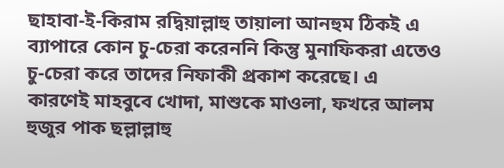ছাহাবা-ই-কিরাম রদ্বিয়াল্লাহু তায়ালা আনহুম ঠিকই এ ব্যাপারে কোন চু-চেরা করেননি কিন্তু মুনাফিকরা এতেও চু-চেরা করে তাদের নিফাকী প্রকাশ করেছে। এ কারণেই মাহবুবে খোদা, মাশুকে মাওলা, ফখরে আলম হুজুর পাক ছল্লাল্লাহু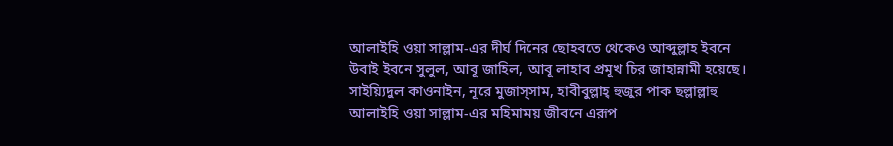আলাইহি ওয়া সাল্লাম-এর দীর্ঘ দিনের ছোহবতে থেকেও আব্দুল্লাহ ইবনে উবাই ইবনে সুলুল, আবূ জাহিল, আবূ লাহাব প্রমূখ চির জাহান্নামী হয়েছে।
সাইয়্যিদুল কাওনাইন, নূরে মুজাস্সাম, হাবীবুল্লাহ্ হুজুর পাক ছল্লাল্লাহু আলাইহি ওয়া সাল্লাম-এর মহিমাময় জীবনে এরূপ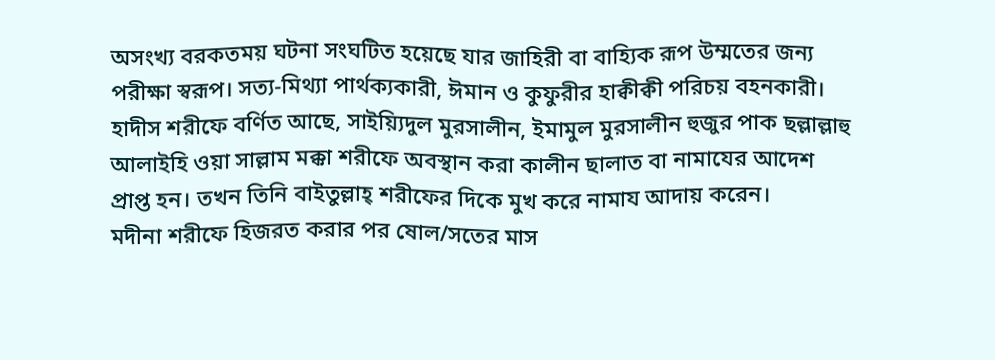অসংখ্য বরকতময় ঘটনা সংঘটিত হয়েছে যার জাহিরী বা বাহ্যিক রূপ উম্মতের জন্য পরীক্ষা স্বরূপ। সত্য-মিথ্যা পার্থক্যকারী, ঈমান ও কুফুরীর হাক্বীক্বী পরিচয় বহনকারী।
হাদীস শরীফে বর্ণিত আছে, সাইয়্যিদুল মুরসালীন, ইমামুল মুরসালীন হুজুর পাক ছল্লাল্লাহু আলাইহি ওয়া সাল্লাম মক্কা শরীফে অবস্থান করা কালীন ছালাত বা নামাযের আদেশ প্রাপ্ত হন। তখন তিনি বাইতুল্লাহ্ শরীফের দিকে মুখ করে নামায আদায় করেন।
মদীনা শরীফে হিজরত করার পর ষোল/সতের মাস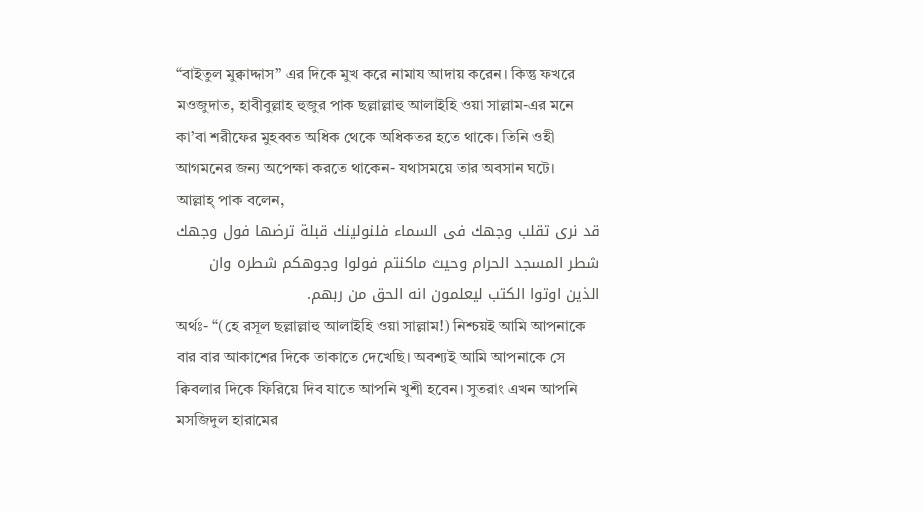“বাইতুল মুক্বাদ্দাস” এর দিকে মুখ করে নামায আদায় করেন। কিন্তু ফখরে মওজুদাত, হাবীবুল্লাহ হুজুর পাক ছল্লাল্লাহু আলাইহি ওয়া সাল্লাম-এর মনে কা’বা শরীফের মুহব্বত অধিক থেকে অধিকতর হতে থাকে। তিনি ওহী আগমনের জন্য অপেক্ষা করতে থাকেন- যথাসময়ে তার অবসান ঘটে।
আল্লাহ্ পাক বলেন,
قد نرى تقلب وجهك فى السماء فلنولينك قبلة ترضها فول وجهك شطر المسجد الحرام وحيث ماكنتم فولوا وجوهكم شطره وان الذين اوتوا الكتب ليعلمون انه الحق من ربهم.
অর্থঃ- “(হে রসূল ছল্লাল্লাহু আলাইহি ওয়া সাল্লাম!) নিশ্চয়ই আমি আপনাকে বার বার আকাশের দিকে তাকাতে দেখেছি। অবশ্যই আমি আপনাকে সে ক্বিবলার দিকে ফিরিয়ে দিব যাতে আপনি খুশী হবেন। সুতরাং এখন আপনি মসজিদুল হারামের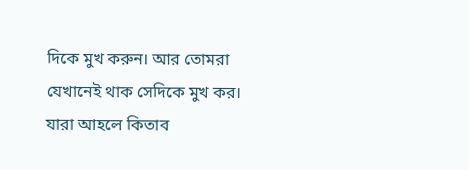দিকে মুখ করুন। আর তোমরা যেখানেই থাক সেদিকে মুখ কর। যারা আহলে কিতাব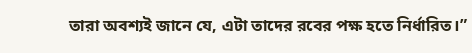তারা অবশ্যই জানে যে, এটা তাদের রবের পক্ষ হতে নির্ধারিত।”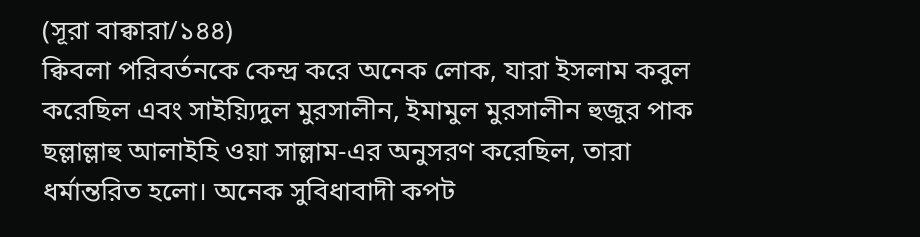(সূরা বাক্বারা/১৪৪)
ক্বিবলা পরিবর্তনকে কেন্দ্র করে অনেক লোক, যারা ইসলাম কবুল করেছিল এবং সাইয়্যিদুল মুরসালীন, ইমামুল মুরসালীন হুজুর পাক ছল্লাল্লাহু আলাইহি ওয়া সাল্লাম-এর অনুসরণ করেছিল, তারা ধর্মান্তরিত হলো। অনেক সুবিধাবাদী কপট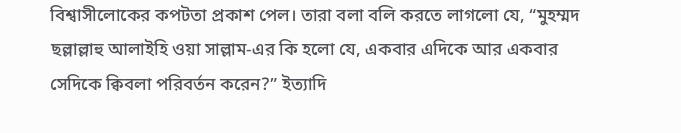বিশ্বাসীলোকের কপটতা প্রকাশ পেল। তারা বলা বলি করতে লাগলো যে, “মুহম্মদ ছল্লাল্লাহু আলাইহি ওয়া সাল্লাম-এর কি হলো যে, একবার এদিকে আর একবার সেদিকে ক্বিবলা পরিবর্তন করেন?” ইত্যাদি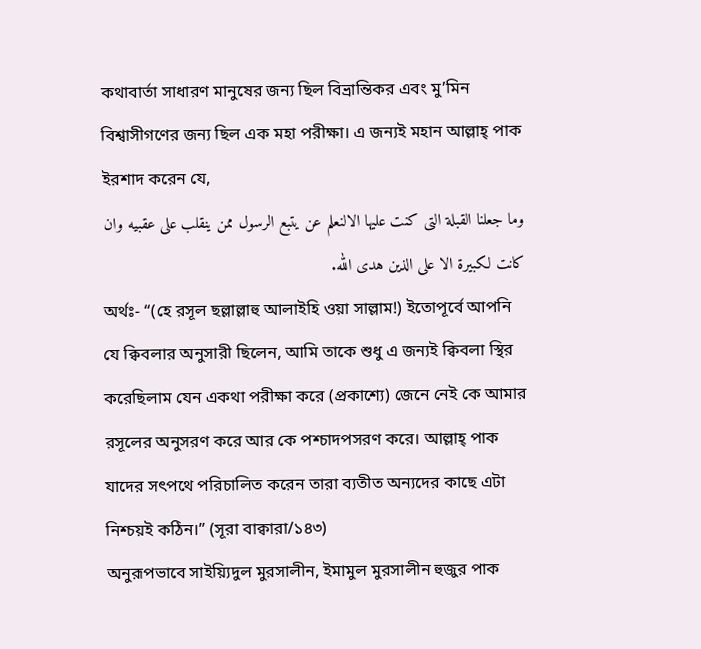কথাবার্তা সাধারণ মানুষের জন্য ছিল বিভ্রান্তিকর এবং মু’মিন বিশ্বাসীগণের জন্য ছিল এক মহা পরীক্ষা। এ জন্যই মহান আল্লাহ্ পাক ইরশাদ করেন যে,
وما جعلنا القبلة التى كنت عليها الالنعلم عن يتبع الرسول ممن ينقلب على عقبيه وان كانت لكبيرة الا على الذين هدى الله.
অর্থঃ- “(হে রসূল ছল্লাল্লাহু আলাইহি ওয়া সাল্লাম!) ইতোপূর্বে আপনি যে ক্বিবলার অনুসারী ছিলেন, আমি তাকে শুধু এ জন্যই ক্বিবলা স্থির করেছিলাম যেন একথা পরীক্ষা করে (প্রকাশ্যে) জেনে নেই কে আমার রসূলের অনুসরণ করে আর কে পশ্চাদপসরণ করে। আল্লাহ্ পাক যাদের সৎপথে পরিচালিত করেন তারা ব্যতীত অন্যদের কাছে এটা নিশ্চয়ই কঠিন।” (সূরা বাক্বারা/১৪৩)
অনুরূপভাবে সাইয়্যিদুল মুরসালীন, ইমামুল মুরসালীন হুজুর পাক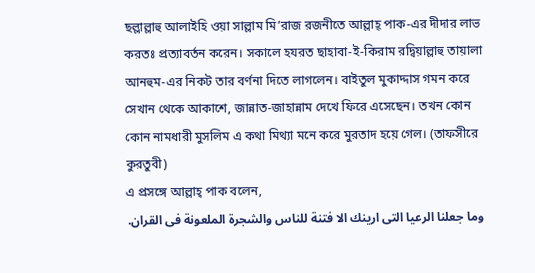ছল্লাল্লাহু আলাইহি ওয়া সাল্লাম মি’রাজ রজনীতে আল্লাহ্ পাক-এর দীদার লাভ করতঃ প্রত্যাবর্তন করেন। সকালে হযরত ছাহাবা-ই-কিরাম রদ্বিয়াল্লাহু তায়ালা আনহুম-এর নিকট তার বর্ণনা দিতে লাগলেন। বাইতুল মুকাদ্দাস গমন করে সেখান থেকে আকাশে, জান্নাত-জাহান্নাম দেখে ফিরে এসেছেন। তখন কোন কোন নামধারী মুসলিম এ কথা মিথ্যা মনে করে মুরতাদ হয়ে গেল। (তাফসীরে কুরতুবী)
এ প্রসঙ্গে আল্লাহ্ পাক বলেন,
وما جعلنا الرعيا التى ارينك الا فتنة للناس والشجرة الملعونة فى القران.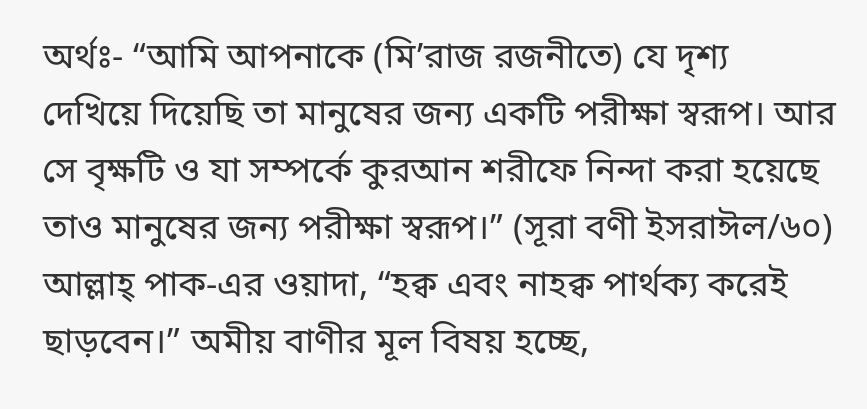অর্থঃ- “আমি আপনাকে (মি’রাজ রজনীতে) যে দৃশ্য দেখিয়ে দিয়েছি তা মানুষের জন্য একটি পরীক্ষা স্বরূপ। আর সে বৃক্ষটি ও যা সম্পর্কে কুরআন শরীফে নিন্দা করা হয়েছে তাও মানুষের জন্য পরীক্ষা স্বরূপ।” (সূরা বণী ইসরাঈল/৬০)
আল্লাহ্ পাক-এর ওয়াদা, “হক্ব এবং নাহক্ব পার্থক্য করেই ছাড়বেন।” অমীয় বাণীর মূল বিষয় হচ্ছে,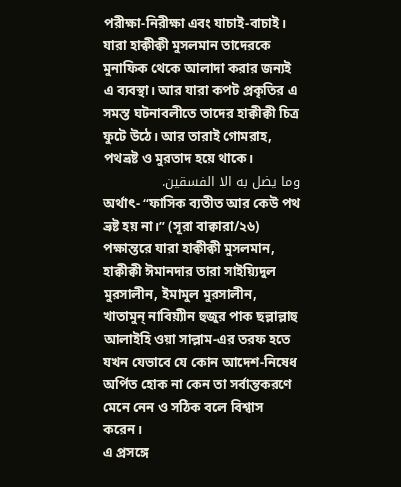পরীক্ষা-নিরীক্ষা এবং যাচাই-বাচাই। যারা হাক্বীক্বী মুসলমান তাদেরকে মুনাফিক থেকে আলাদা করার জন্যই এ ব্যবস্থা। আর যারা কপট প্রকৃতির এ সমস্ত ঘটনাবলীতে তাদের হাক্বীক্বী চিত্র ফুটে উঠে। আর তারাই গোমরাহ, পথভ্রষ্ট ও মুরতাদ হয়ে থাকে।
وما يضل به الا الفسقين.
অর্থাৎ- “ফাসিক ব্যতীত আর কেউ পথ ভ্রষ্ট হয় না।” (সূরা বাক্বারা/২৬)
পক্ষান্তরে যারা হাক্বীক্বী মুসলমান, হাক্বীক্বী ঈমানদার তারা সাইয়্যিদুল মুরসালীন, ইমামুল মুরসালীন, খাতামুন্ নাবিয়্যীন হুজুর পাক ছল্লাল্লাহু আলাইহি ওয়া সাল্লাম-এর তরফ হতে যখন যেভাবে যে কোন আদেশ-নিষেধ অর্পিত হোক না কেন তা সর্বান্তকরণে মেনে নেন ও সঠিক বলে বিশ্বাস করেন।
এ প্রসঙ্গে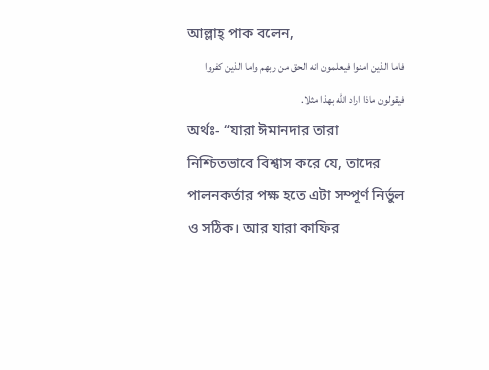আল্লাহ্ পাক বলেন,
فاما الذين امنوا فيعلمون انه الحق من ربهم واما الذين كفروا فيقولون ماذا اراد الله بهذا مثلا.
অর্থঃ- “যারা ঈমানদার তারা নিশ্চিতভাবে বিশ্বাস করে যে, তাদের পালনকর্তার পক্ষ হতে এটা সম্পূর্ণ নির্ভুল ও সঠিক। আর যারা কাফির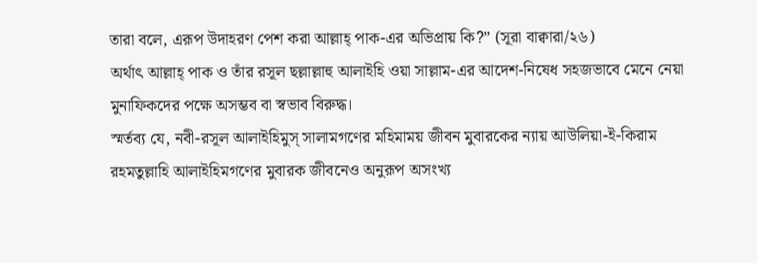তারা বলে, এরূপ উদাহরণ পেশ করা আল্লাহ্ পাক-এর অভিপ্রায় কি?” (সূরা বাক্বারা/২৬)
অর্থাৎ আল্লাহ্ পাক ও তাঁর রসূল ছল্লাল্লাহু আলাইহি ওয়া সাল্লাম-এর আদেশ-নিষেধ সহজভাবে মেনে নেয়া মুনাফিকদের পক্ষে অসম্ভব বা স্বভাব বিরুদ্ধ।
স্মর্তব্য যে, নবী-রসূল আলাইহিমুস্ সালামগণের মহিমাময় জীবন মুবারকের ন্যায় আউলিয়া-ই-কিরাম রহমতুল্লাহি আলাইহিমগণের মুবারক জীবনেও অনুরূপ অসংখ্য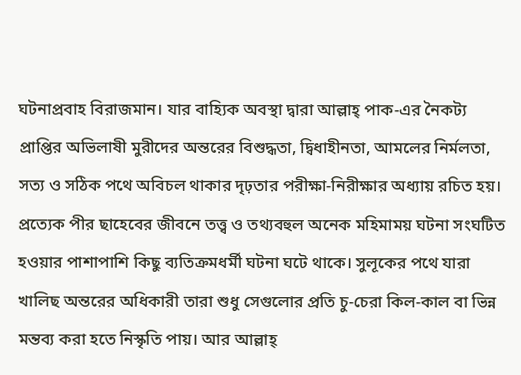ঘটনাপ্রবাহ বিরাজমান। যার বাহ্যিক অবস্থা দ্বারা আল্লাহ্ পাক-এর নৈকট্য প্রাপ্তির অভিলাষী মুরীদের অন্তরের বিশুদ্ধতা, দ্বিধাহীনতা, আমলের নির্মলতা, সত্য ও সঠিক পথে অবিচল থাকার দৃঢ়তার পরীক্ষা-নিরীক্ষার অধ্যায় রচিত হয়।
প্রত্যেক পীর ছাহেবের জীবনে তত্ত্ব ও তথ্যবহুল অনেক মহিমাময় ঘটনা সংঘটিত হওয়ার পাশাপাশি কিছু ব্যতিক্রমধর্মী ঘটনা ঘটে থাকে। সুলূকের পথে যারা খালিছ অন্তরের অধিকারী তারা শুধু সেগুলোর প্রতি চু-চেরা কিল-কাল বা ভিন্ন মন্তব্য করা হতে নিস্কৃতি পায়। আর আল্লাহ্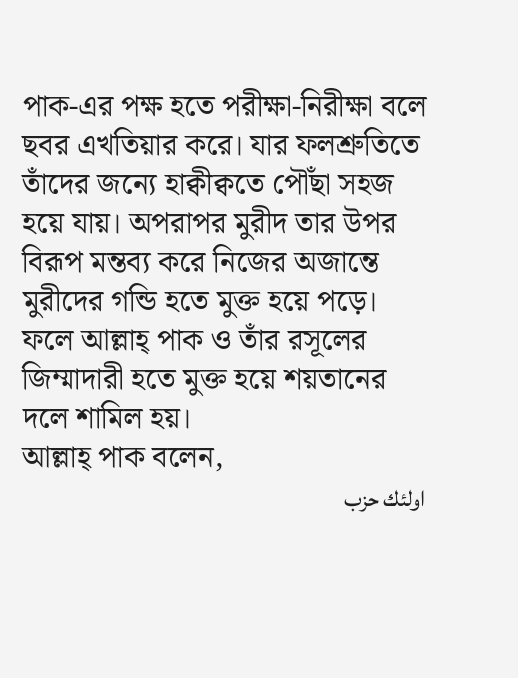পাক-এর পক্ষ হতে পরীক্ষা-নিরীক্ষা বলে ছবর এখতিয়ার করে। যার ফলশ্রুতিতে তাঁদের জন্যে হাক্বীক্বতে পৌঁছা সহজ হয়ে যায়। অপরাপর মুরীদ তার উপর বিরূপ মন্তব্য করে নিজের অজান্তে মুরীদের গন্ডি হতে মুক্ত হয়ে পড়ে। ফলে আল্লাহ্ পাক ও তাঁর রসূলের জিম্মাদারী হতে মুক্ত হয়ে শয়তানের দলে শামিল হয়।
আল্লাহ্ পাক বলেন,
اولئك حزب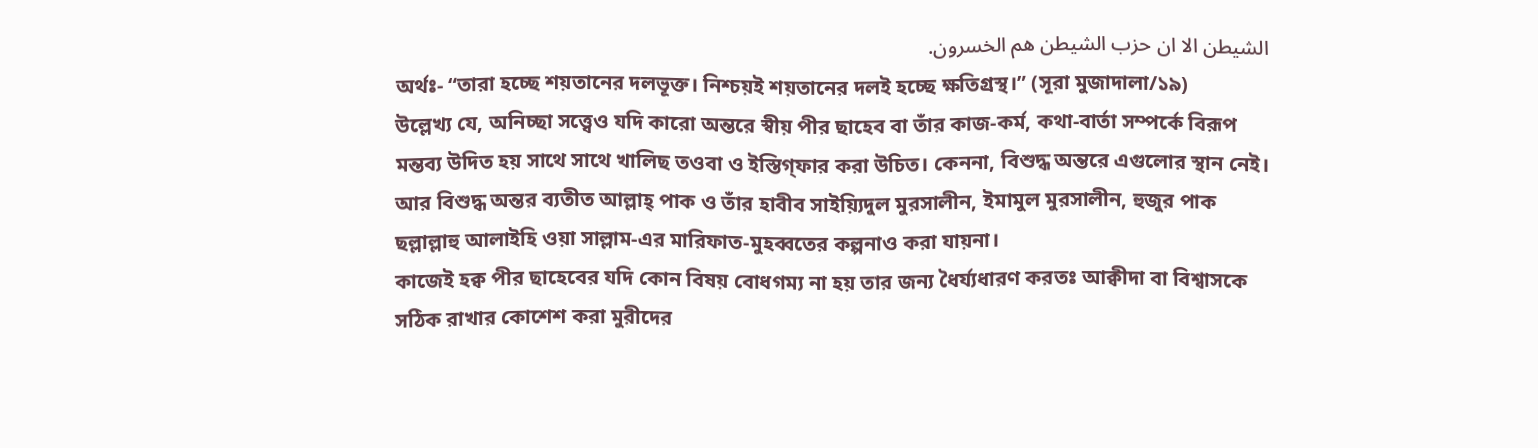الشيطن الا ان حزب الشيطن هم الخسرون.
অর্থঃ- “তারা হচ্ছে শয়তানের দলভূক্ত। নিশ্চয়ই শয়তানের দলই হচ্ছে ক্ষতিগ্রস্থ।” (সূরা মুজাদালা/১৯)
উল্লেখ্য যে, অনিচ্ছা সত্ত্বেও যদি কারো অন্তরে স্বীয় পীর ছাহেব বা তাঁর কাজ-কর্ম, কথা-বার্তা সম্পর্কে বিরূপ মন্তব্য উদিত হয় সাথে সাথে খালিছ তওবা ও ইস্তিগ্ফার করা উচিত। কেননা, বিশুদ্ধ অন্তরে এগুলোর স্থান নেই। আর বিশুদ্ধ অন্তর ব্যতীত আল্লাহ্ পাক ও তাঁর হাবীব সাইয়্যিদুল মুরসালীন, ইমামুল মুরসালীন, হুজুর পাক ছল্লাল্লাহু আলাইহি ওয়া সাল্লাম-এর মারিফাত-মুহব্বতের কল্পনাও করা যায়না।
কাজেই হক্ব পীর ছাহেবের যদি কোন বিষয় বোধগম্য না হয় তার জন্য ধৈর্য্যধারণ করতঃ আক্বীদা বা বিশ্বাসকে সঠিক রাখার কোশেশ করা মুরীদের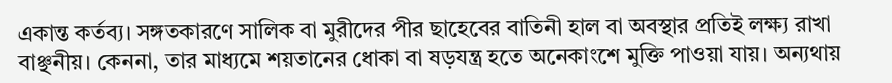একান্ত কর্তব্য। সঙ্গতকারণে সালিক বা মুরীদের পীর ছাহেবের বাতিনী হাল বা অবস্থার প্রতিই লক্ষ্য রাখা বাঞ্ছনীয়। কেননা, তার মাধ্যমে শয়তানের ধোকা বা ষড়যন্ত্র হতে অনেকাংশে মুক্তি পাওয়া যায়। অন্যথায়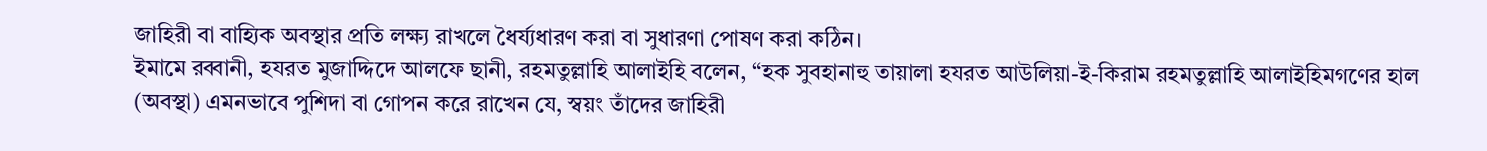জাহিরী বা বাহ্যিক অবস্থার প্রতি লক্ষ্য রাখলে ধৈর্য্যধারণ করা বা সুধারণা পোষণ করা কঠিন।
ইমামে রব্বানী, হযরত মুজাদ্দিদে আলফে ছানী, রহমতুল্লাহি আলাইহি বলেন, “হক সুবহানাহু তায়ালা হযরত আউলিয়া-ই-কিরাম রহমতুল্লাহি আলাইহিমগণের হাল (অবস্থা) এমনভাবে পুশিদা বা গোপন করে রাখেন যে, স্বয়ং তাঁদের জাহিরী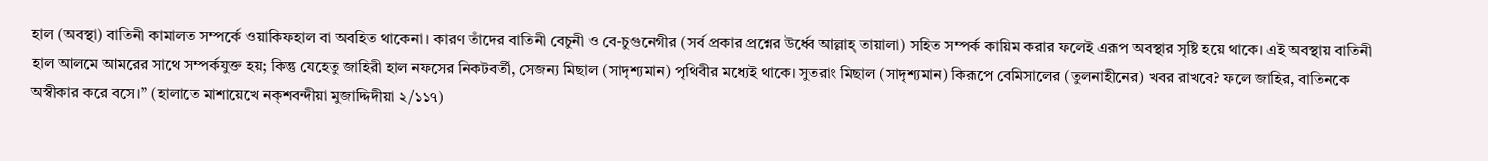হাল (অবস্থা) বাতিনী কামালত সম্পর্কে ওয়াকিফহাল বা অবহিত থাকেনা। কারণ তাঁদের বাতিনী বেচুনী ও বে-চুগুনেগীর (সর্ব প্রকার প্রশ্নের উর্ধ্বে আল্লাহ্ তায়ালা) সহিত সম্পর্ক কায়িম করার ফলেই এরূপ অবস্থার সৃষ্টি হয়ে থাকে। এই অবস্থায় বাতিনী হাল আলমে আমরের সাথে সম্পর্কযুক্ত হয়; কিন্তু যেহেতু জাহিরী হাল নফসের নিকটবর্তী, সেজন্য মিছাল (সাদৃশ্যমান) পৃথিবীর মধ্যেই থাকে। সুতরাং মিছাল (সাদৃশ্যমান) কিরূপে বেমিসালের (তুলনাহীনের) খবর রাখবে? ফলে জাহির, বাতিনকে অস্বীকার করে বসে।” (হালাতে মাশায়েখে নক্শবন্দীয়া মুজাদ্দিদীয়া ২/১১৭)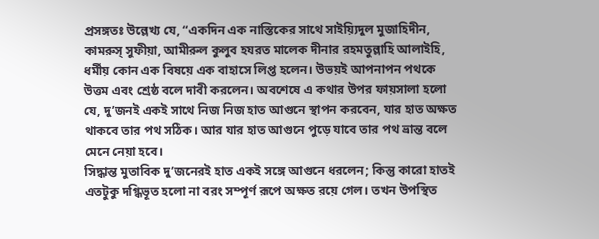প্রসঙ্গতঃ উল্লেখ্য যে, “একদিন এক নাস্তিকের সাথে সাইয়্যিদুল মুজাহিদীন, কামরুস্ সুফীয়া, আমীরুল কুলুব হযরত মালেক দীনার রহমতুল্লাহি আলাইহি, ধর্মীয় কোন এক বিষয়ে এক বাহাসে লিপ্ত হলেন। উভয়ই আপনাপন পথকে উত্তম এবং শ্রেষ্ঠ বলে দাবী করলেন। অবশেষে এ কথার উপর ফায়সালা হলো যে, দু’জনই একই সাথে নিজ নিজ হাত আগুনে স্থাপন করবেন, যার হাত অক্ষত থাকবে তার পথ সঠিক। আর যার হাত আগুনে পুড়ে যাবে তার পথ ভ্রান্ত বলে মেনে নেয়া হবে।
সিদ্ধান্ত মুতাবিক দু’জনেরই হাত একই সঙ্গে আগুনে ধরলেন; কিন্তু কারো হাতই এতটুকু দগ্ধিভূত হলো না বরং সম্পূর্ণ রূপে অক্ষত রয়ে গেল। তখন উপস্থিত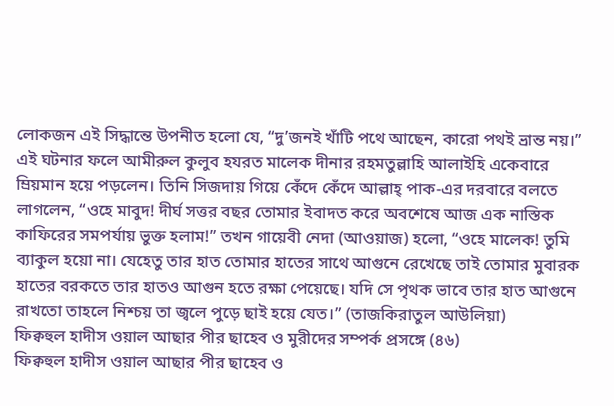লোকজন এই সিদ্ধান্তে উপনীত হলো যে, “দু’জনই খাঁটি পথে আছেন, কারো পথই ভ্রান্ত নয়।”
এই ঘটনার ফলে আমীরুল কুলুব হযরত মালেক দীনার রহমতুল্লাহি আলাইহি একেবারে ম্রিয়মান হয়ে পড়লেন। তিনি সিজদায় গিয়ে কেঁদে কেঁদে আল্লাহ্ পাক-এর দরবারে বলতে লাগলেন, “ওহে মাবুদ! দীর্ঘ সত্তর বছর তোমার ইবাদত করে অবশেষে আজ এক নাস্তিক কাফিরের সমপর্যায় ভুক্ত হলাম!” তখন গায়েবী নেদা (আওয়াজ) হলো, “ওহে মালেক! তুমি ব্যাকুল হয়ো না। যেহেতু তার হাত তোমার হাতের সাথে আগুনে রেখেছে তাই তোমার মুবারক হাতের বরকতে তার হাতও আগুন হতে রক্ষা পেয়েছে। যদি সে পৃথক ভাবে তার হাত আগুনে রাখতো তাহলে নিশ্চয় তা জ্বলে পুড়ে ছাই হয়ে যেত।” (তাজকিরাতুল আউলিয়া)
ফিক্বহুল হাদীস ওয়াল আছার পীর ছাহেব ও মুরীদের সম্পর্ক প্রসঙ্গে (৪৬)
ফিক্বহুল হাদীস ওয়াল আছার পীর ছাহেব ও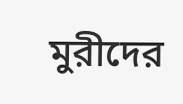মুরীদের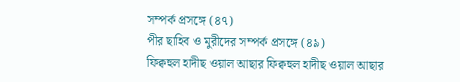সম্পর্ক প্রসঙ্গে (৪৭)
পীর ছাহিব ও মুরীদের সম্পর্ক প্রসঙ্গে (৪৯)
ফিক্বহুল হাদীছ ওয়াল আছার ফিক্বহুল হাদীছ ওয়াল আছার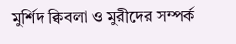মুর্শিদ ক্বিবলা ও মুরীদের সম্পর্ক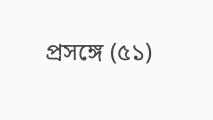প্রসঙ্গে (৫১)